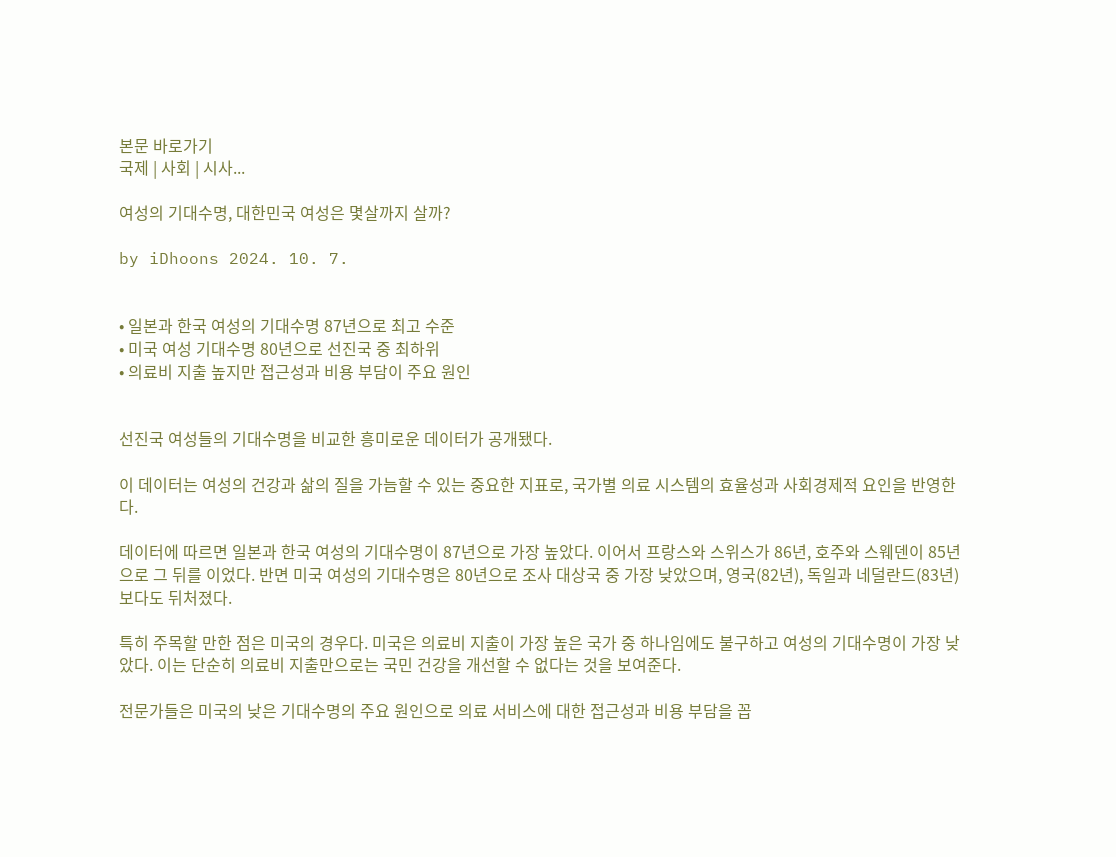본문 바로가기
국제 | 사회 | 시사...

여성의 기대수명, 대한민국 여성은 몇살까지 살까?

by iDhoons 2024. 10. 7.


• 일본과 한국 여성의 기대수명 87년으로 최고 수준
• 미국 여성 기대수명 80년으로 선진국 중 최하위
• 의료비 지출 높지만 접근성과 비용 부담이 주요 원인


선진국 여성들의 기대수명을 비교한 흥미로운 데이터가 공개됐다.

이 데이터는 여성의 건강과 삶의 질을 가늠할 수 있는 중요한 지표로, 국가별 의료 시스템의 효율성과 사회경제적 요인을 반영한다.

데이터에 따르면 일본과 한국 여성의 기대수명이 87년으로 가장 높았다. 이어서 프랑스와 스위스가 86년, 호주와 스웨덴이 85년으로 그 뒤를 이었다. 반면 미국 여성의 기대수명은 80년으로 조사 대상국 중 가장 낮았으며, 영국(82년), 독일과 네덜란드(83년)보다도 뒤처졌다.

특히 주목할 만한 점은 미국의 경우다. 미국은 의료비 지출이 가장 높은 국가 중 하나임에도 불구하고 여성의 기대수명이 가장 낮았다. 이는 단순히 의료비 지출만으로는 국민 건강을 개선할 수 없다는 것을 보여준다.

전문가들은 미국의 낮은 기대수명의 주요 원인으로 의료 서비스에 대한 접근성과 비용 부담을 꼽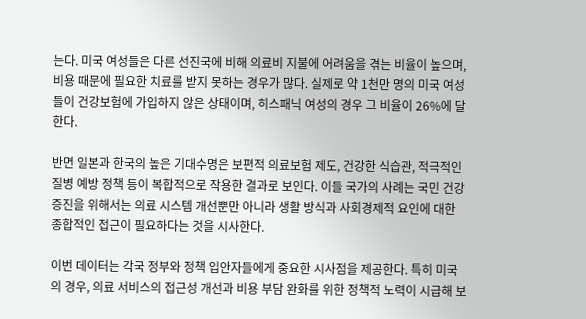는다. 미국 여성들은 다른 선진국에 비해 의료비 지불에 어려움을 겪는 비율이 높으며, 비용 때문에 필요한 치료를 받지 못하는 경우가 많다. 실제로 약 1천만 명의 미국 여성들이 건강보험에 가입하지 않은 상태이며, 히스패닉 여성의 경우 그 비율이 26%에 달한다.

반면 일본과 한국의 높은 기대수명은 보편적 의료보험 제도, 건강한 식습관, 적극적인 질병 예방 정책 등이 복합적으로 작용한 결과로 보인다. 이들 국가의 사례는 국민 건강 증진을 위해서는 의료 시스템 개선뿐만 아니라 생활 방식과 사회경제적 요인에 대한 종합적인 접근이 필요하다는 것을 시사한다.

이번 데이터는 각국 정부와 정책 입안자들에게 중요한 시사점을 제공한다. 특히 미국의 경우, 의료 서비스의 접근성 개선과 비용 부담 완화를 위한 정책적 노력이 시급해 보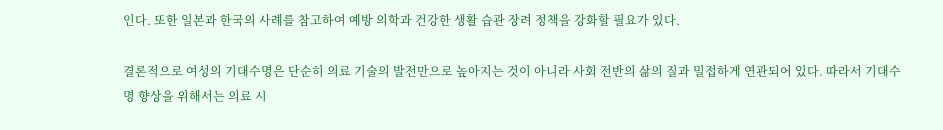인다. 또한 일본과 한국의 사례를 참고하여 예방 의학과 건강한 생활 습관 장려 정책을 강화할 필요가 있다.

결론적으로 여성의 기대수명은 단순히 의료 기술의 발전만으로 높아지는 것이 아니라 사회 전반의 삶의 질과 밀접하게 연관되어 있다. 따라서 기대수명 향상을 위해서는 의료 시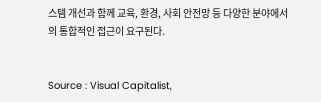스템 개선과 함께 교육, 환경, 사회 안전망 등 다양한 분야에서의 통합적인 접근이 요구된다.


Source : Visual Capitalist,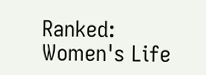Ranked: Women's Life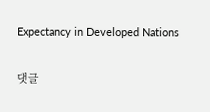Expectancy in Developed Nations

댓글